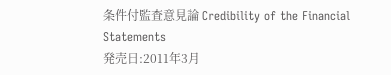条件付監査意見論 Credibility of the Financial Statements
発売日:2011年3月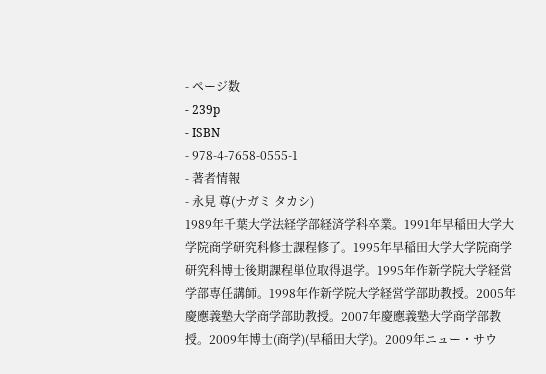- ページ数
- 239p
- ISBN
- 978-4-7658-0555-1
- 著者情報
- 永見 尊(ナガミ タカシ)
1989年千葉大学法経学部経済学科卒業。1991年早稲田大学大学院商学研究科修士課程修了。1995年早稲田大学大学院商学研究科博士後期課程単位取得退学。1995年作新学院大学経営学部専任講師。1998年作新学院大学経営学部助教授。2005年慶應義塾大学商学部助教授。2007年慶應義塾大学商学部教授。2009年博士(商学)(早稲田大学)。2009年ニュー・サウ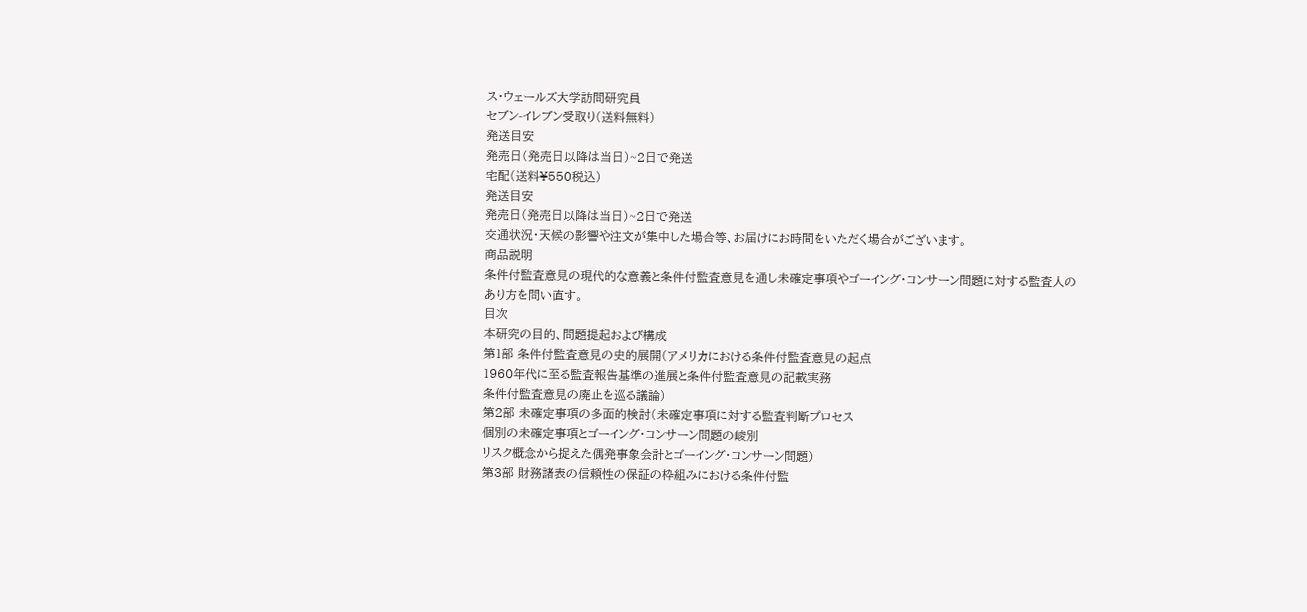ス・ウェールズ大学訪問研究員
セブン-イレブン受取り(送料無料)
発送目安
発売日(発売日以降は当日)~2日で発送
宅配(送料¥550税込)
発送目安
発売日(発売日以降は当日)~2日で発送
交通状況・天候の影響や注文が集中した場合等、お届けにお時間をいただく場合がございます。
商品説明
条件付監査意見の現代的な意義と条件付監査意見を通し未確定事項やゴーイング・コンサーン問題に対する監査人のあり方を問い直す。
目次
本研究の目的、問題提起および構成
第1部 条件付監査意見の史的展開(アメリカにおける条件付監査意見の起点
1960年代に至る監査報告基準の進展と条件付監査意見の記載実務
条件付監査意見の廃止を巡る議論)
第2部 未確定事項の多面的検討(未確定事項に対する監査判断プロセス
個別の未確定事項とゴーイング・コンサーン問題の峻別
リスク概念から捉えた偶発事象会計とゴーイング・コンサーン問題)
第3部 財務諸表の信頼性の保証の枠組みにおける条件付監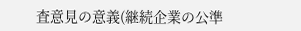査意見の意義(継続企業の公準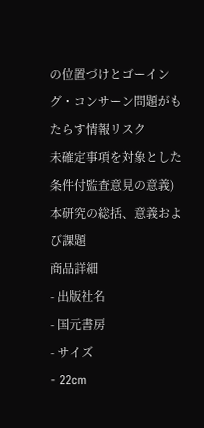の位置づけとゴーイング・コンサーン問題がもたらす情報リスク
未確定事項を対象とした条件付監査意見の意義)
本研究の総括、意義および課題
商品詳細
- 出版社名
- 国元書房
- サイズ
- 22cm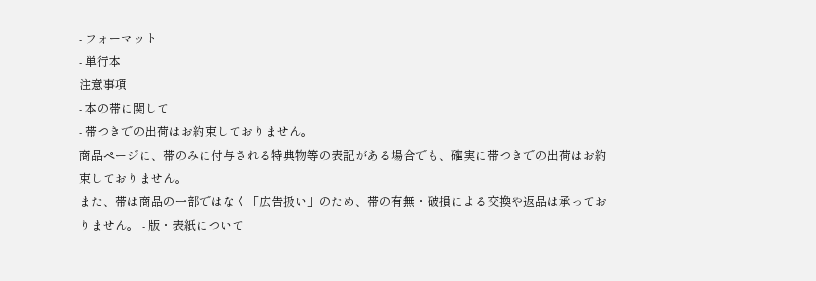- フォーマット
- 単行本
注意事項
- 本の帯に関して
- 帯つきでの出荷はお約束しておりません。
商品ページに、帯のみに付与される特典物等の表記がある場合でも、確実に帯つきでの出荷はお約束しておりません。
また、帯は商品の一部ではなく「広告扱い」のため、帯の有無・破損による交換や返品は承っておりません。 - 版・表紙について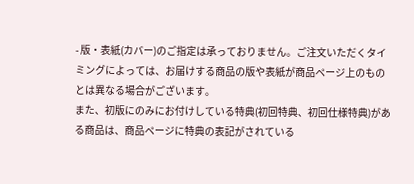- 版・表紙(カバー)のご指定は承っておりません。ご注文いただくタイミングによっては、お届けする商品の版や表紙が商品ページ上のものとは異なる場合がございます。
また、初版にのみにお付けしている特典(初回特典、初回仕様特典)がある商品は、商品ページに特典の表記がされている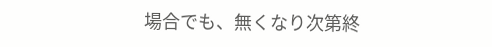場合でも、無くなり次第終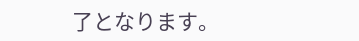了となります。